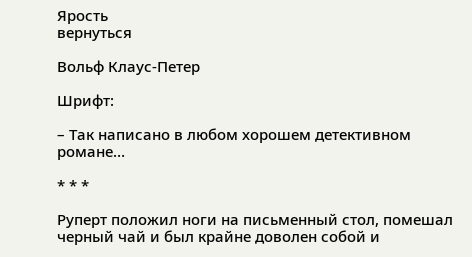Ярость
вернуться

Вольф Клаус-Петер

Шрифт:

– Так написано в любом хорошем детективном романе…

* * *

Руперт положил ноги на письменный стол, помешал черный чай и был крайне доволен собой и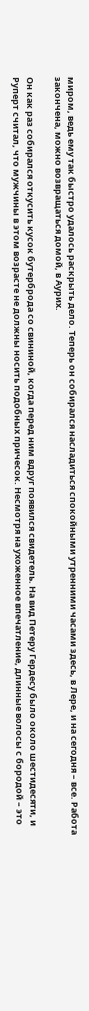миром, ведь ему так быстро удалось раскрыть дело. Теперь он собирался насладиться спокойными утренними часами здесь, в Лере, и на сегодня – все. Работа закончена, можно возвращаться домой, в Аурих.

Он как раз собирался откусить кусок бутерброда со свининой, когда перед ним вдруг появился свидетель. На вид Петеру Гердесу было около шестидесяти, и Руперт считал, что мужчины в этом возрасте не должны носить подобных причесок. Несмотря на ухоженное впечатление, длинные волосы с бородой – это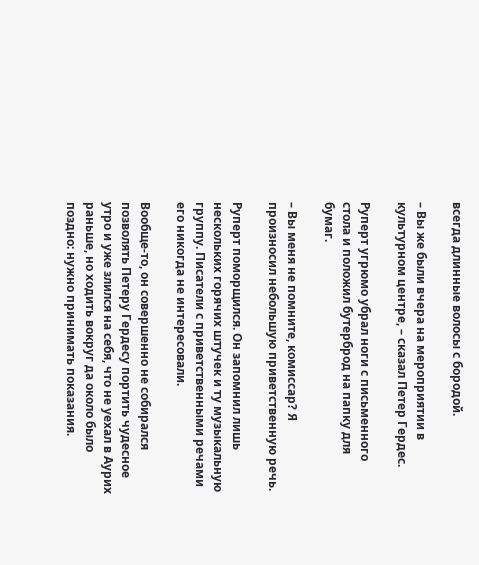всегда длинные волосы с бородой.

– Вы же были вчера на мероприятии в культурном центре, – сказал Петер Гердес.

Руперт угрюмо убрал ноги с письменного стола и положил бутерброд на папку для бумаг.

– Вы меня не помните, комиссар? Я произносил небольшую приветственную речь.

Руперт поморщился. Он запомнил лишь нескольких горячих штучек и ту музыкальную группу. Писатели с приветственными речами его никогда не интересовали.

Вообще-то, он совершенно не собирался позволять Петеру Гердесу портить чудесное утро и уже злился на себя, что не уехал в Аурих раньше, но ходить вокруг да около было поздно: нужно принимать показания.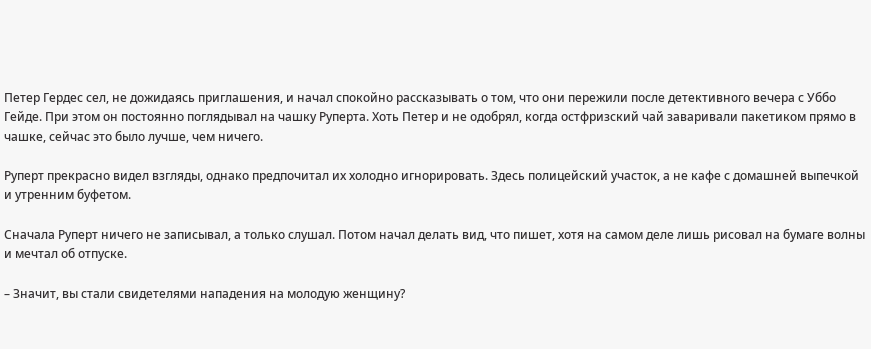Петер Гердес сел, не дожидаясь приглашения, и начал спокойно рассказывать о том, что они пережили после детективного вечера с Уббо Гейде. При этом он постоянно поглядывал на чашку Руперта. Хоть Петер и не одобрял, когда остфризский чай заваривали пакетиком прямо в чашке, сейчас это было лучше, чем ничего.

Руперт прекрасно видел взгляды, однако предпочитал их холодно игнорировать. Здесь полицейский участок, а не кафе с домашней выпечкой и утренним буфетом.

Сначала Руперт ничего не записывал, а только слушал. Потом начал делать вид, что пишет, хотя на самом деле лишь рисовал на бумаге волны и мечтал об отпуске.

– Значит, вы стали свидетелями нападения на молодую женщину?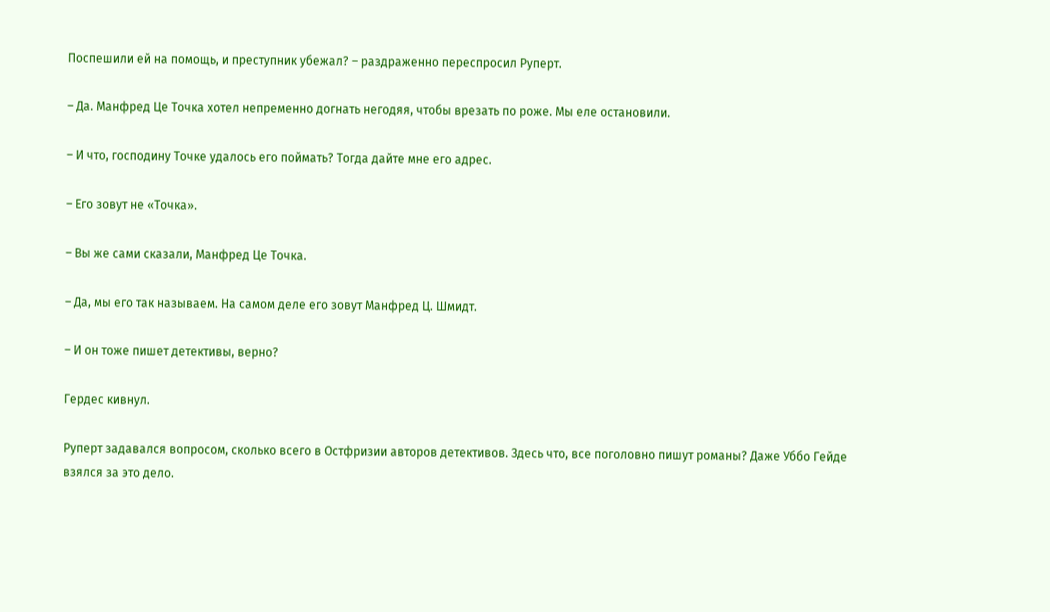Поспешили ей на помощь, и преступник убежал? – раздраженно переспросил Руперт.

– Да. Манфред Це Точка хотел непременно догнать негодяя, чтобы врезать по роже. Мы еле остановили.

– И что, господину Точке удалось его поймать? Тогда дайте мне его адрес.

– Его зовут не «Точка».

– Вы же сами сказали, Манфред Це Точка.

– Да, мы его так называем. На самом деле его зовут Манфред Ц. Шмидт.

– И он тоже пишет детективы, верно?

Гердес кивнул.

Руперт задавался вопросом, сколько всего в Остфризии авторов детективов. Здесь что, все поголовно пишут романы? Даже Уббо Гейде взялся за это дело.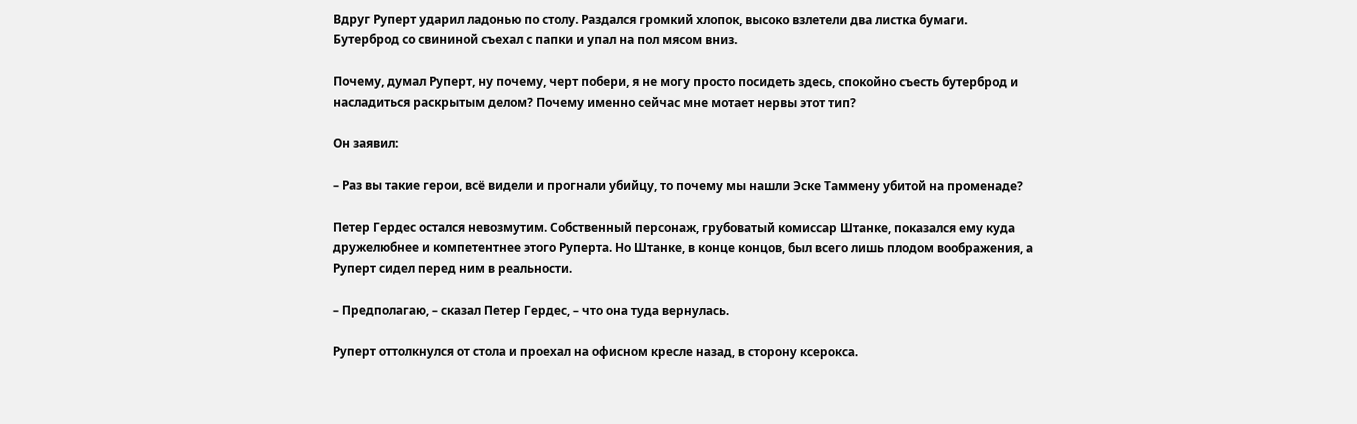Вдруг Руперт ударил ладонью по столу. Раздался громкий хлопок, высоко взлетели два листка бумаги. Бутерброд со свининой съехал с папки и упал на пол мясом вниз.

Почему, думал Руперт, ну почему, черт побери, я не могу просто посидеть здесь, спокойно съесть бутерброд и насладиться раскрытым делом? Почему именно сейчас мне мотает нервы этот тип?

Он заявил:

– Раз вы такие герои, всё видели и прогнали убийцу, то почему мы нашли Эске Таммену убитой на променаде?

Петер Гердес остался невозмутим. Собственный персонаж, грубоватый комиссар Штанке, показался ему куда дружелюбнее и компетентнее этого Руперта. Но Штанке, в конце концов, был всего лишь плодом воображения, а Руперт сидел перед ним в реальности.

– Предполагаю, – сказал Петер Гердес, – что она туда вернулась.

Руперт оттолкнулся от стола и проехал на офисном кресле назад, в сторону ксерокса.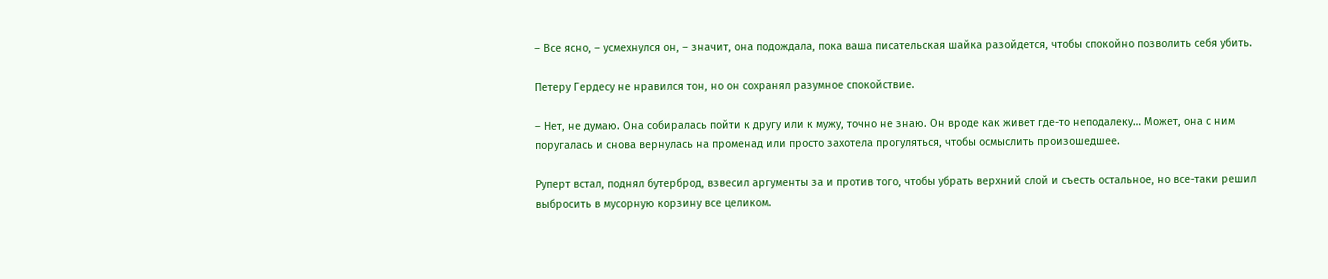– Все ясно, – усмехнулся он, – значит, она подождала, пока ваша писательская шайка разойдется, чтобы спокойно позволить себя убить.

Петеру Гердесу не нравился тон, но он сохранял разумное спокойствие.

– Нет, не думаю. Она собиралась пойти к другу или к мужу, точно не знаю. Он вроде как живет где-то неподалеку… Может, она с ним поругалась и снова вернулась на променад или просто захотела прогуляться, чтобы осмыслить произошедшее.

Руперт встал, поднял бутерброд, взвесил аргументы за и против того, чтобы убрать верхний слой и съесть остальное, но все-таки решил выбросить в мусорную корзину все целиком.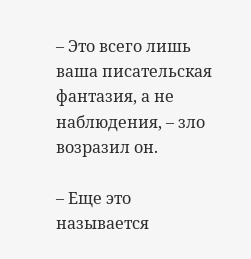– Это всего лишь ваша писательская фантазия, а не наблюдения, – зло возразил он.

– Еще это называется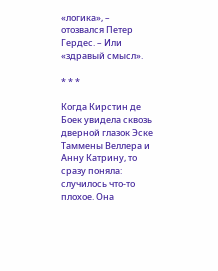«логика», – отозвался Петер Гердес. – Или «здравый смысл».

* * *

Когда Кирстин де Боек увидела сквозь дверной глазок Эске Таммены Веллера и Анну Катрину, то сразу поняла: случилось что-то плохое. Она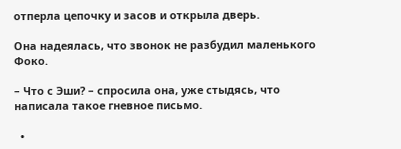отперла цепочку и засов и открыла дверь.

Она надеялась, что звонок не разбудил маленького Фоко.

– Что с Эши? – спросила она, уже стыдясь, что написала такое гневное письмо.

  •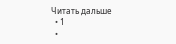Читать дальше
  • 1
  •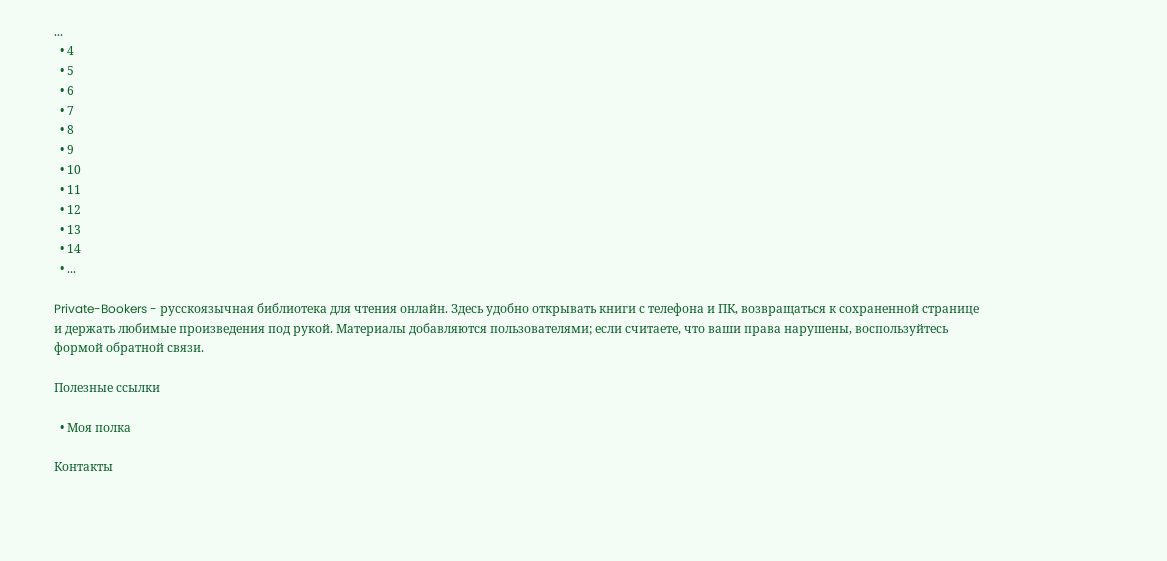...
  • 4
  • 5
  • 6
  • 7
  • 8
  • 9
  • 10
  • 11
  • 12
  • 13
  • 14
  • ...

Private-Bookers - русскоязычная библиотека для чтения онлайн. Здесь удобно открывать книги с телефона и ПК, возвращаться к сохраненной странице и держать любимые произведения под рукой. Материалы добавляются пользователями; если считаете, что ваши права нарушены, воспользуйтесь формой обратной связи.

Полезные ссылки

  • Моя полка

Контакты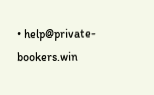• help@private-bookers.win